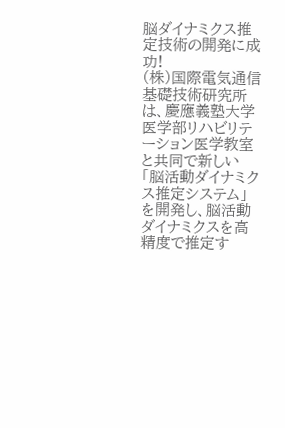脳ダイナミクス推定技術の開発に成功!
(株)国際電気通信基礎技術研究所は、慶應義塾大学医学部リハビリテーション医学教室と共同で新しい「脳活動ダイナミクス推定システム」を開発し、脳活動ダイナミクスを高精度で推定す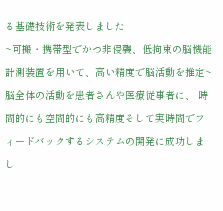る基礎技術を発表しました
~可搬・携帯型でかつ非侵襲、低拘束の脳機能計測装置を用いて、高い精度で脳活動を推定~
脳全体の活動を患者さんや医療従事者に、 時間的にも空間的にも高精度そして実時間でフィードバックするシステムの開発に成功しまし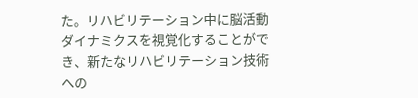た。リハビリテーション中に脳活動ダイナミクスを視覚化することができ、新たなリハビリテーション技術への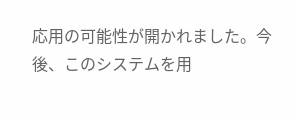応用の可能性が開かれました。今後、このシステムを用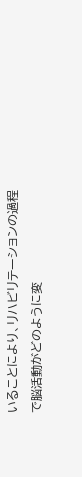いることにより、リハビリテーションの過程で脳活動がどのように変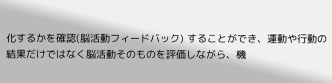化するかを確認(脳活動フィードバック) することができ、運動や行動の結果だけではなく脳活動そのものを評価しながら、機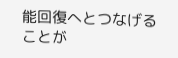能回復へとつなげることが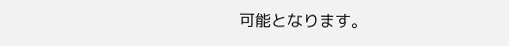可能となります。